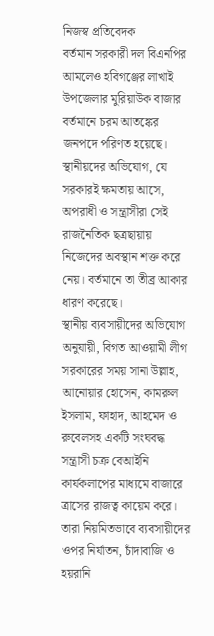নিজস্ব প্রতিবেদক
বর্তমান সরকারী দল বিএনপির আমলেও হবিগঞ্জের লাখাই উপজেলার মুরিয়াউক বাজার বর্তমানে চরম আতঙ্কের জনপদে পরিণত হয়েছে। স্থানীয়দের অভিযোগ, যে সরকারই ক্ষমতায় আসে, অপরাধী ও সন্ত্রাসীরা সেই রাজনৈতিক ছত্রছায়ায় নিজেদের অবস্থান শক্ত করে নেয়। বর্তমানে তা তীব্র আকার ধারণ করেছে।
স্থানীয় ব্যবসায়ীদের অভিযোগ অনুযায়ী, বিগত আওয়ামী লীগ সরকারের সময় সানা উল্লাহ, আনোয়ার হোসেন, কামরুল ইসলাম, ফাহাদ, আহমেদ ও রুবেলসহ একটি সংঘবদ্ধ সন্ত্রাসী চক্র বেআইনি কার্যকলাপের মাধ্যমে বাজারে ত্রাসের রাজত্ব কায়েম করে। তারা নিয়মিতভাবে ব্যবসায়ীদের ওপর নির্যাতন, চাঁদাবাজি ও হয়রানি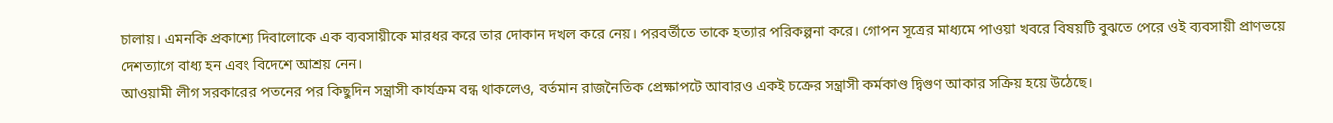চালায়। এমনকি প্রকাশ্যে দিবালোকে এক ব্যবসায়ীকে মারধর করে তার দোকান দখল করে নেয়। পরবর্তীতে তাকে হত্যার পরিকল্পনা করে। গোপন সূত্রের মাধ্যমে পাওয়া খবরে বিষয়টি বুঝতে পেরে ওই ব্যবসায়ী প্রাণভয়ে দেশত্যাগে বাধ্য হন এবং বিদেশে আশ্রয় নেন।
আওয়ামী লীগ সরকারের পতনের পর কিছুদিন সন্ত্রাসী কার্যক্রম বন্ধ থাকলেও, বর্তমান রাজনৈতিক প্রেক্ষাপটে আবারও একই চক্রের সন্ত্রাসী কর্মকাণ্ড দ্বিগুণ আকার সক্রিয় হয়ে উঠেছে।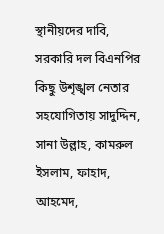স্থানীয়দের দাবি, সরকারি দল বিএনপির কিছু উশৃঙ্খল নেতার সহযোগিতায় সাদুদ্দিন, সানা উল্লাহ, কামরুল ইসলাম, ফাহাদ, আহমেদ,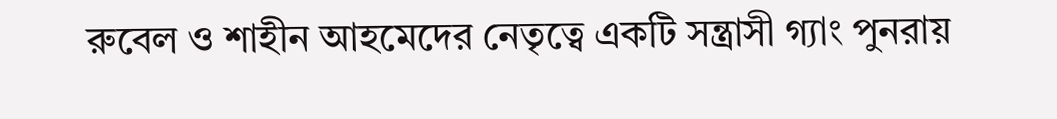রুবেল ও শাহীন আহমেদের নেতৃত্বে একটি সন্ত্রাসী গ্যাং পুনরায়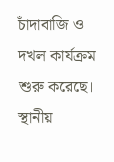চাঁদাবাজি ও দখল কার্যক্রম শুরু করেছে।
স্থানীয়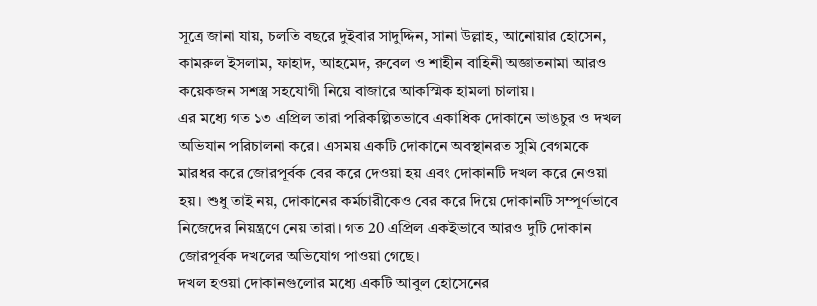সূত্রে জানা যায়, চলতি বছরে দুইবার সাদুদ্দিন, সানা উল্লাহ, আনোয়ার হোসেন, কামরুল ইসলাম, ফাহাদ, আহমেদ, রুবেল ও শাহীন বাহিনী অজ্ঞাতনামা আরও কয়েকজন সশস্ত্র সহযোগী নিয়ে বাজারে আকস্মিক হামলা চালায়।
এর মধ্যে গত ১৩ এপ্রিল তারা পরিকল্পিতভাবে একাধিক দোকানে ভাঙচুর ও দখল অভিযান পরিচালনা করে। এসময় একটি দোকানে অবস্থানরত সুমি বেগমকে মারধর করে জোরপূর্বক বের করে দেওয়া হয় এবং দোকানটি দখল করে নেওয়া হয়। শুধু তাই নয়, দোকানের কর্মচারীকেও বের করে দিয়ে দোকানটি সম্পূর্ণভাবে নিজেদের নিয়ন্ত্রণে নেয় তারা। গত 20 এপ্রিল একইভাবে আরও দুটি দোকান জোরপূর্বক দখলের অভিযোগ পাওয়া গেছে।
দখল হওয়া দোকানগুলোর মধ্যে একটি আবুল হোসেনের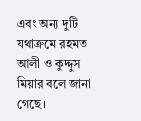এবং অন্য দুটি যথাক্রমে রহমত আলী ও কুদ্দুস মিয়ার বলে জানা গেছে।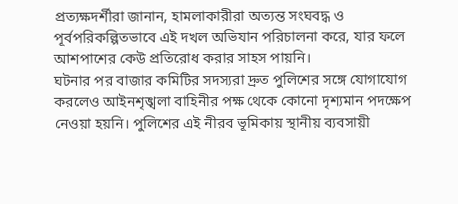প্রত্যক্ষদর্শীরা জানান, হামলাকারীরা অত্যন্ত সংঘবদ্ধ ও পূর্বপরিকল্পিতভাবে এই দখল অভিযান পরিচালনা করে, যার ফলে আশপাশের কেউ প্রতিরোধ করার সাহস পায়নি।
ঘটনার পর বাজার কমিটির সদস্যরা দ্রুত পুলিশের সঙ্গে যোগাযোগ করলেও আইনশৃঙ্খলা বাহিনীর পক্ষ থেকে কোনো দৃশ্যমান পদক্ষেপ নেওয়া হয়নি। পুলিশের এই নীরব ভূমিকায় স্থানীয় ব্যবসায়ী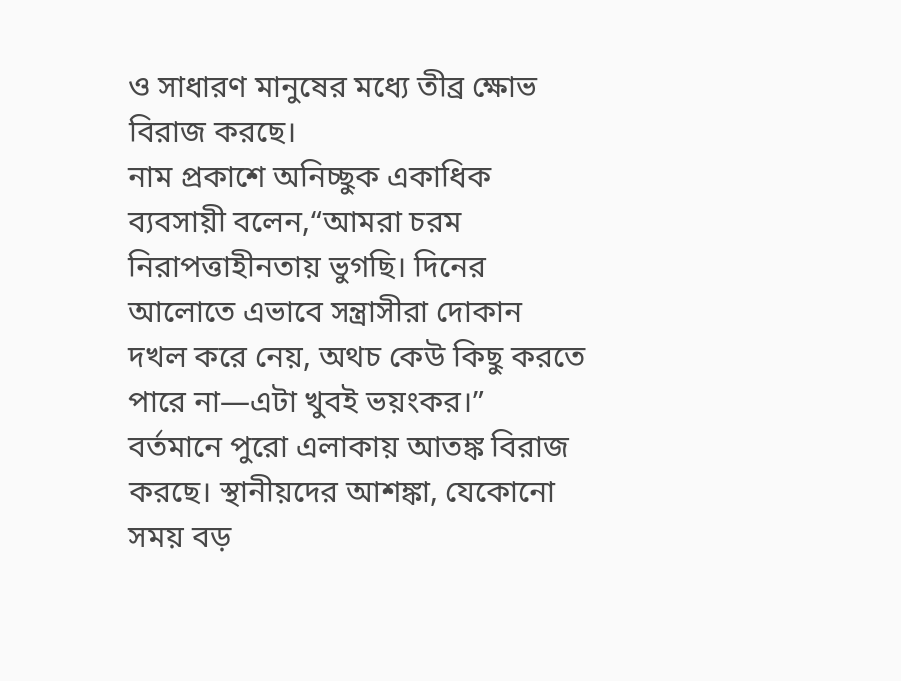ও সাধারণ মানুষের মধ্যে তীব্র ক্ষোভ বিরাজ করছে।
নাম প্রকাশে অনিচ্ছুক একাধিক ব্যবসায়ী বলেন,“আমরা চরম নিরাপত্তাহীনতায় ভুগছি। দিনের আলোতে এভাবে সন্ত্রাসীরা দোকান দখল করে নেয়, অথচ কেউ কিছু করতে পারে না—এটা খুবই ভয়ংকর।”
বর্তমানে পুরো এলাকায় আতঙ্ক বিরাজ করছে। স্থানীয়দের আশঙ্কা, যেকোনো সময় বড়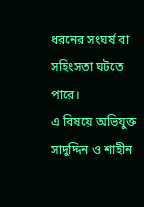ধরনের সংঘর্ষ বা সহিংসতা ঘটতে পারে।
এ বিষয়ে অভিযুক্ত সাদুদ্দিন ও শাহীন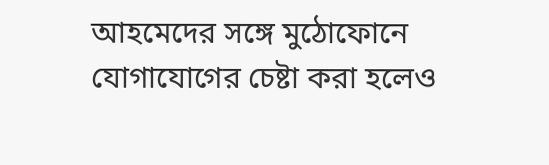আহমেদের সঙ্গে মুঠোফোনে যোগাযোগের চেষ্টা করা হলেও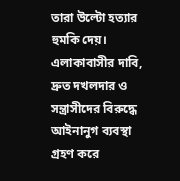তারা উল্টো হত্যার হুমকি দেয়।
এলাকাবাসীর দাবি, দ্রুত দখলদার ও সন্ত্রাসীদের বিরুদ্ধে আইনানুগ ব্যবস্থা গ্রহণ করে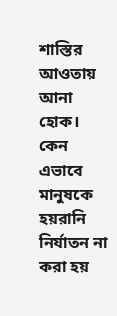শাস্তির আওতায় আনা হোক। কেন এভাবে মানুষকে হয়রানি নির্যাতন না করা হয়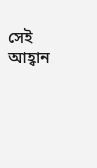সেই আহ্বান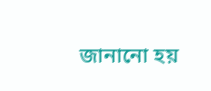জানানো হয়